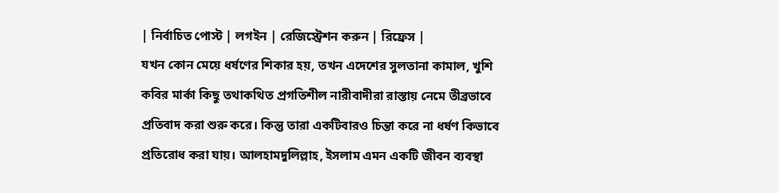| নির্বাচিত পোস্ট | লগইন | রেজিস্ট্রেশন করুন | রিফ্রেস |
যখন কোন মেয়ে ধর্ষণের শিকার হয়, তখন এদেশের সুলতানা কামাল, খুশি কবির মার্কা কিছু তথাকথিত প্রগতিশীল নারীবাদীরা রাস্তায় নেমে তীব্রভাবে প্রতিবাদ করা শুরু করে। কিন্তু তারা একটিবারও চিন্তা করে না ধর্ষণ কিভাবে প্রতিরোধ করা যায়। আলহামদুলিল্লাহ, ইসলাম এমন একটি জীবন ব্যবস্থা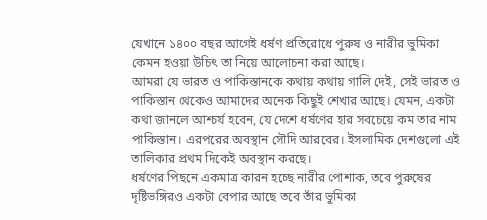যেখানে ১৪০০ বছর আগেই ধর্ষণ প্রতিরোধে পুরুষ ও নারীর ভুমিকা কেমন হওয়া উচিৎ তা নিয়ে আলোচনা করা আছে।
আমরা যে ভারত ও পাকিস্তানকে কথায় কথায় গালি দেই, সেই ভারত ও পাকিস্তান থেকেও আমাদের অনেক কিছুই শেখার আছে। যেমন, একটা কথা জানলে আশ্চর্য হবেন, যে দেশে ধর্ষণের হার সবচেয়ে কম তার নাম পাকিস্তান। এরপরের অবস্থান সৌদি আরবের। ইসলামিক দেশগুলো এই তালিকার প্রথম দিকেই অবস্থান করছে।
ধর্ষণের পিছনে একমাত্র কারন হচ্ছে নারীর পোশাক, তবে পুরুষের দৃষ্টিভঙ্গিরও একটা বেপার আছে তবে তাঁর ভুমিকা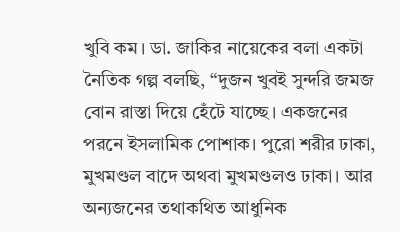খুবি কম। ডা. জাকির নায়েকের বলা একটা নৈতিক গল্প বলছি, “দুজন খুবই সুন্দরি জমজ বোন রাস্তা দিয়ে হেঁটে যাচ্ছে। একজনের পরনে ইসলামিক পোশাক। পুরো শরীর ঢাকা, মুখমণ্ডল বাদে অথবা মুখমণ্ডলও ঢাকা। আর অন্যজনের তথাকথিত আধুনিক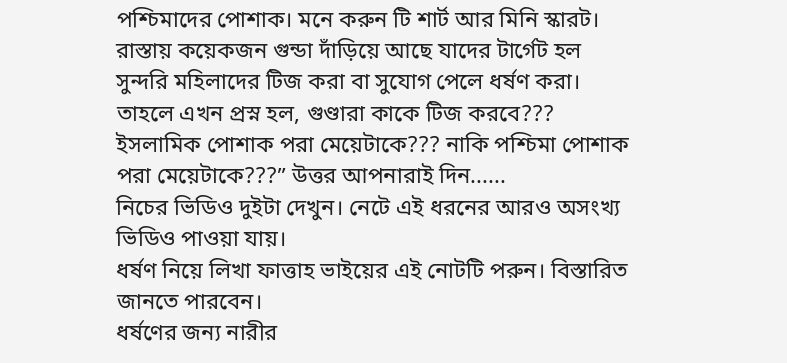পশ্চিমাদের পোশাক। মনে করুন টি শার্ট আর মিনি স্কারট। রাস্তায় কয়েকজন গুন্ডা দাঁড়িয়ে আছে যাদের টার্গেট হল সুন্দরি মহিলাদের টিজ করা বা সুযোগ পেলে ধর্ষণ করা। তাহলে এখন প্রস্ন হল, গুণ্ডারা কাকে টিজ করবে??? ইসলামিক পোশাক পরা মেয়েটাকে??? নাকি পশ্চিমা পোশাক পরা মেয়েটাকে???” উত্তর আপনারাই দিন......
নিচের ভিডিও দুইটা দেখুন। নেটে এই ধরনের আরও অসংখ্য ভিডিও পাওয়া যায়।
ধর্ষণ নিয়ে লিখা ফাত্তাহ ভাইয়ের এই নোটটি পরুন। বিস্তারিত জানতে পারবেন।
ধর্ষণের জন্য নারীর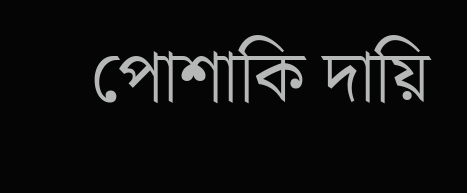পোশাকি দায়ি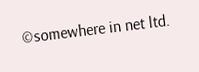©somewhere in net ltd.